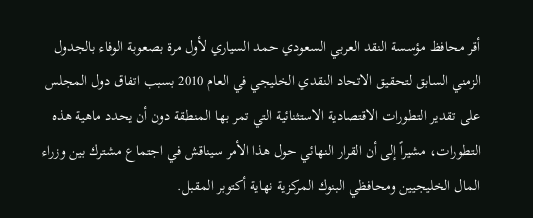أقر محافظ مؤسسة النقد العربي السعودي حمد السياري لأول مرة بصعوبة الوفاء بالجدول الزمني السابق لتحقيق الاتحاد النقدي الخليجي في العام 2010 بسبب اتفاق دول المجلس على تقدير التطورات الاقتصادية الاستثنائية التي تمر بها المنطقة دون أن يحدد ماهية هذه التطورات، مشيراً إلى أن القرار النهائي حول هذا الأمر سيناقش في اجتماع مشترك بين وزراء المال الخليجيين ومحافظي البنوك المركزية نهاية أكتوبر المقبل.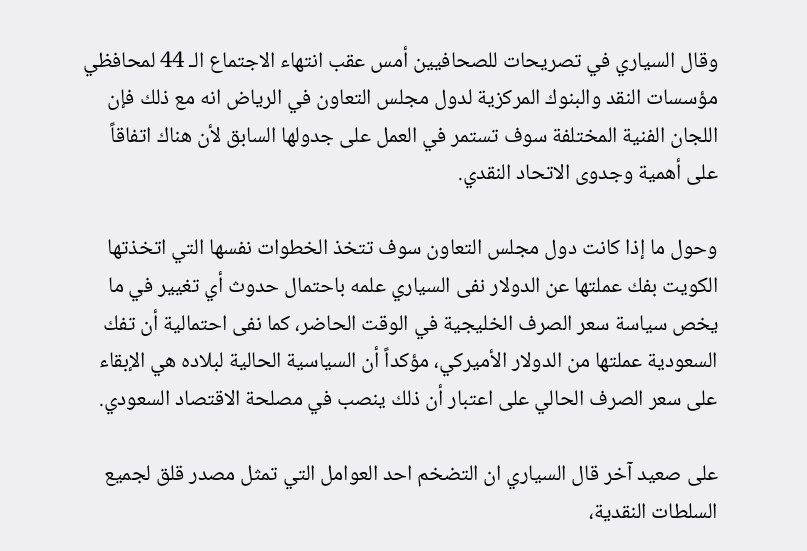وقال السياري في تصريحات للصحافيين أمس عقب انتهاء الاجتماع الـ 44 لمحافظي مؤسسات النقد والبنوك المركزية لدول مجلس التعاون في الرياض انه مع ذلك فإن اللجان الفنية المختلفة سوف تستمر في العمل على جدولها السابق لأن هناك اتفاقاً على أهمية وجدوى الاتحاد النقدي.

وحول ما إذا كانت دول مجلس التعاون سوف تتخذ الخطوات نفسها التي اتخذتها الكويت بفك عملتها عن الدولار نفى السياري علمه باحتمال حدوث أي تغيير في ما يخص سياسة سعر الصرف الخليجية في الوقت الحاضر، كما نفى احتمالية أن تفك السعودية عملتها من الدولار الأميركي، مؤكداً أن السياسية الحالية لبلاده هي الإبقاء على سعر الصرف الحالي على اعتبار أن ذلك ينصب في مصلحة الاقتصاد السعودي.

على صعيد آخر قال السياري ان التضخم احد العوامل التي تمثل مصدر قلق لجميع السلطات النقدية،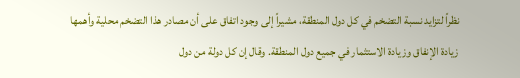نظراً لتزايد نسبة التضخم في كل دول المنطقة، مشيراً إلى وجود اتفاق على أن مصادر هذا التضخم محلية وأهمها زيادة الإنفاق وزيادة الاستثمار في جميع دول المنطقة. وقال إن كل دولة من دول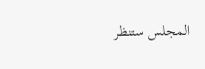المجلس ستنظر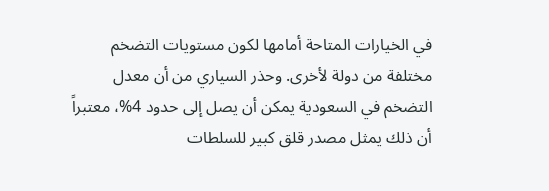في الخيارات المتاحة أمامها لكون مستويات التضخم مختلفة من دولة لأخرى. وحذر السياري من أن معدل التضخم في السعودية يمكن أن يصل إلى حدود 4%، معتبراً أن ذلك يمثل مصدر قلق كبير للسلطات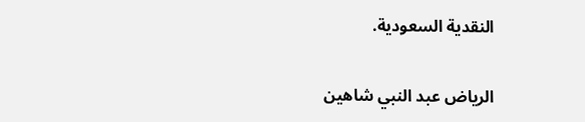النقدية السعودية.

الرياض عبد النبي شاهين